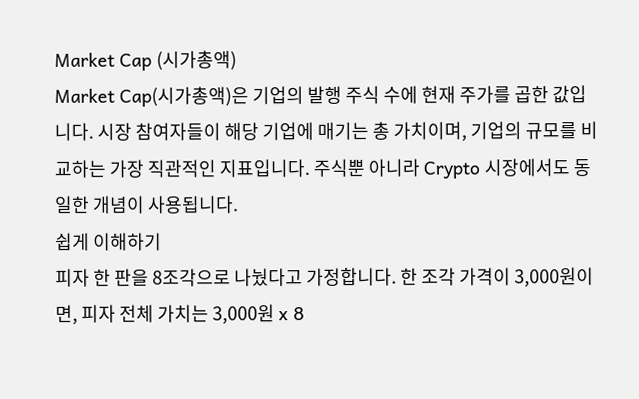Market Cap (시가총액)
Market Cap(시가총액)은 기업의 발행 주식 수에 현재 주가를 곱한 값입니다. 시장 참여자들이 해당 기업에 매기는 총 가치이며, 기업의 규모를 비교하는 가장 직관적인 지표입니다. 주식뿐 아니라 Crypto 시장에서도 동일한 개념이 사용됩니다.
쉽게 이해하기
피자 한 판을 8조각으로 나눴다고 가정합니다. 한 조각 가격이 3,000원이면, 피자 전체 가치는 3,000원 x 8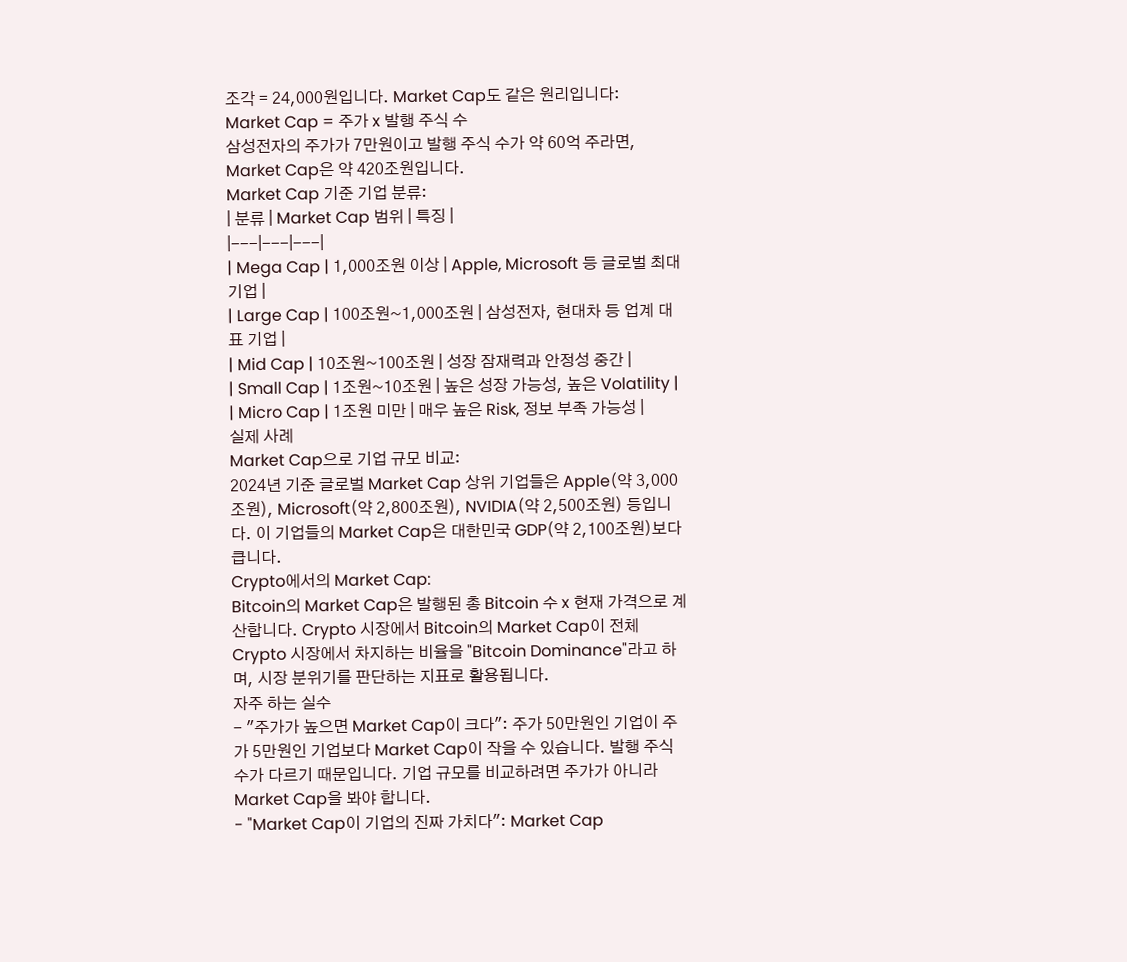조각 = 24,000원입니다. Market Cap도 같은 원리입니다:
Market Cap = 주가 x 발행 주식 수
삼성전자의 주가가 7만원이고 발행 주식 수가 약 60억 주라면, Market Cap은 약 420조원입니다.
Market Cap 기준 기업 분류:
| 분류 | Market Cap 범위 | 특징 |
|---|---|---|
| Mega Cap | 1,000조원 이상 | Apple, Microsoft 등 글로벌 최대 기업 |
| Large Cap | 100조원~1,000조원 | 삼성전자, 현대차 등 업계 대표 기업 |
| Mid Cap | 10조원~100조원 | 성장 잠재력과 안정성 중간 |
| Small Cap | 1조원~10조원 | 높은 성장 가능성, 높은 Volatility |
| Micro Cap | 1조원 미만 | 매우 높은 Risk, 정보 부족 가능성 |
실제 사례
Market Cap으로 기업 규모 비교:
2024년 기준 글로벌 Market Cap 상위 기업들은 Apple(약 3,000조원), Microsoft(약 2,800조원), NVIDIA(약 2,500조원) 등입니다. 이 기업들의 Market Cap은 대한민국 GDP(약 2,100조원)보다 큽니다.
Crypto에서의 Market Cap:
Bitcoin의 Market Cap은 발행된 총 Bitcoin 수 x 현재 가격으로 계산합니다. Crypto 시장에서 Bitcoin의 Market Cap이 전체 Crypto 시장에서 차지하는 비율을 "Bitcoin Dominance"라고 하며, 시장 분위기를 판단하는 지표로 활용됩니다.
자주 하는 실수
- "주가가 높으면 Market Cap이 크다": 주가 50만원인 기업이 주가 5만원인 기업보다 Market Cap이 작을 수 있습니다. 발행 주식 수가 다르기 때문입니다. 기업 규모를 비교하려면 주가가 아니라 Market Cap을 봐야 합니다.
- "Market Cap이 기업의 진짜 가치다": Market Cap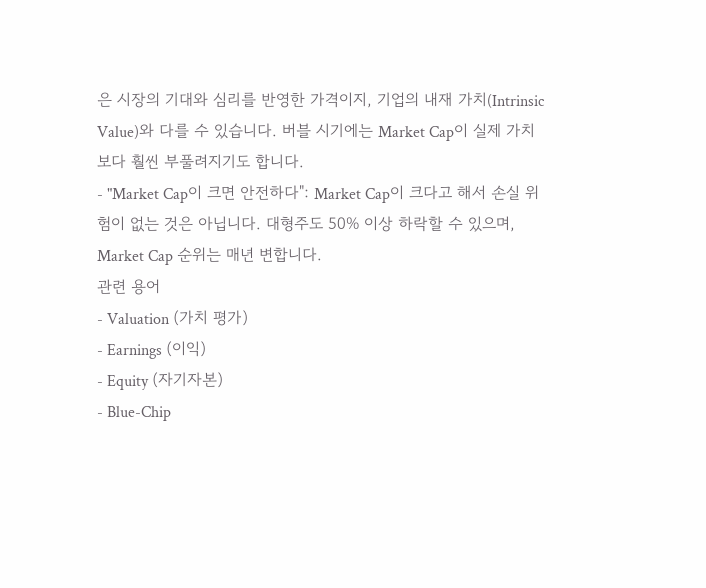은 시장의 기대와 심리를 반영한 가격이지, 기업의 내재 가치(Intrinsic Value)와 다를 수 있습니다. 버블 시기에는 Market Cap이 실제 가치보다 훨씬 부풀려지기도 합니다.
- "Market Cap이 크면 안전하다": Market Cap이 크다고 해서 손실 위험이 없는 것은 아닙니다. 대형주도 50% 이상 하락할 수 있으며, Market Cap 순위는 매년 변합니다.
관련 용어
- Valuation (가치 평가)
- Earnings (이익)
- Equity (자기자본)
- Blue-Chip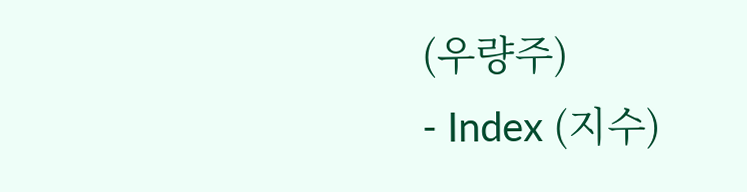(우량주)
- Index (지수)